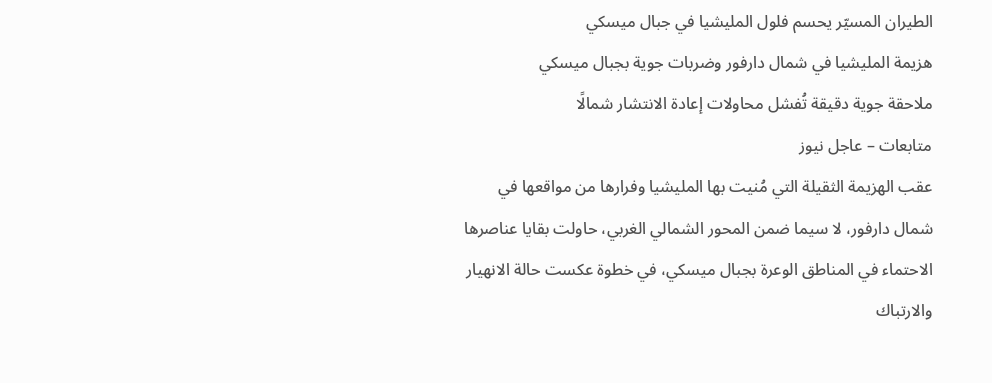الطيران المسيّر يحسم فلول المليشيا في جبال ميسكي
هزيمة المليشيا في شمال دارفور وضربات جوية بجبال ميسكي
ملاحقة جوية دقيقة تُفشل محاولات إعادة الانتشار شمالًا
متابعات – عاجل نيوز
عقب الهزيمة الثقيلة التي مُنيت بها المليشيا وفرارها من مواقعها في شمال دارفور، لا سيما ضمن المحور الشمالي الغربي، حاولت بقايا عناصرها الاحتماء في المناطق الوعرة بجبال ميسكي، في خطوة عكست حالة الانهيار والارتباك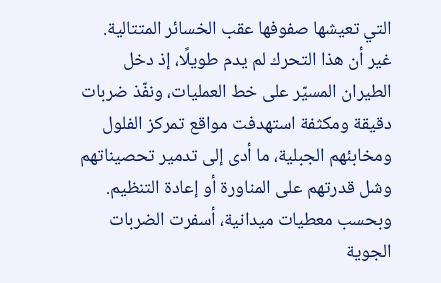التي تعيشها صفوفها عقب الخسائر المتتالية.
غير أن هذا التحرك لم يدم طويلًا، إذ دخل الطيران المسيّر على خط العمليات، ونفّذ ضربات دقيقة ومكثفة استهدفت مواقع تمركز الفلول ومخابئهم الجبلية، ما أدى إلى تدمير تحصيناتهم وشل قدرتهم على المناورة أو إعادة التنظيم.
وبحسب معطيات ميدانية، أسفرت الضربات الجوية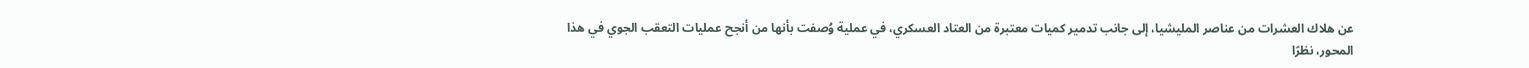عن هلاك العشرات من عناصر المليشيا، إلى جانب تدمير كميات معتبرة من العتاد العسكري، في عملية وُصفت بأنها من أنجح عمليات التعقب الجوي في هذا المحور، نظرًا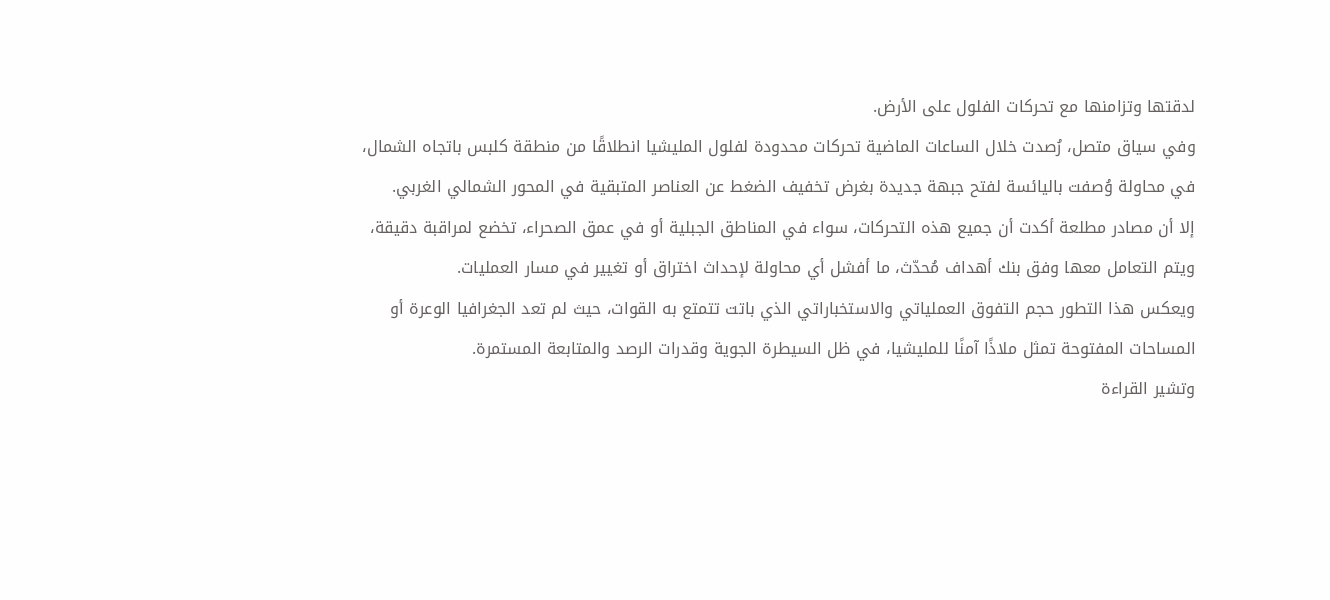لدقتها وتزامنها مع تحركات الفلول على الأرض.
وفي سياق متصل، رُصدت خلال الساعات الماضية تحركات محدودة لفلول المليشيا انطلاقًا من منطقة كلبس باتجاه الشمال، في محاولة وُصفت باليائسة لفتح جبهة جديدة بغرض تخفيف الضغط عن العناصر المتبقية في المحور الشمالي الغربي.
إلا أن مصادر مطلعة أكدت أن جميع هذه التحركات، سواء في المناطق الجبلية أو في عمق الصحراء، تخضع لمراقبة دقيقة، ويتم التعامل معها وفق بنك أهداف مُحدّث، ما أفشل أي محاولة لإحداث اختراق أو تغيير في مسار العمليات.
ويعكس هذا التطور حجم التفوق العملياتي والاستخباراتي الذي باتت تتمتع به القوات، حيث لم تعد الجغرافيا الوعرة أو المساحات المفتوحة تمثل ملاذًا آمنًا للمليشيا، في ظل السيطرة الجوية وقدرات الرصد والمتابعة المستمرة.
وتشير القراءة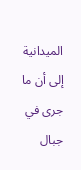الميدانية إلى أن ما جرى في جبال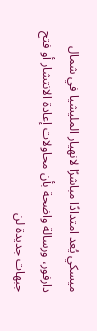ميسكي يُعد امتدادًا مباشرًا لانهيار المليشيا في شمال دارفور، ورسالة واضحة بأن محاولات إعادة الانتشار أو فتح جبهات جديدة لن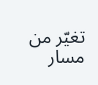تغيّر من مسار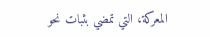المعركة، التي تمضي بثبات نحو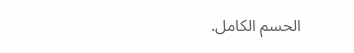الحسم الكامل.